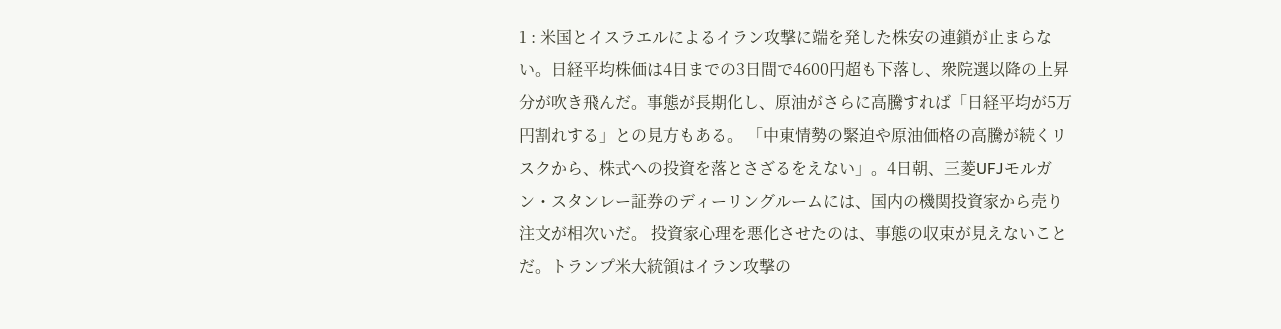1 : 米国とイスラエルによるイラン攻撃に端を発した株安の連鎖が止まらない。日経平均株価は4日までの3日間で4600円超も下落し、衆院選以降の上昇分が吹き飛んだ。事態が長期化し、原油がさらに高騰すれば「日経平均が5万円割れする」との見方もある。 「中東情勢の緊迫や原油価格の高騰が続くリスクから、株式への投資を落とさざるをえない」。4日朝、三菱UFJモルガン・スタンレー証券のディーリングルームには、国内の機関投資家から売り注文が相次いだ。 投資家心理を悪化させたのは、事態の収束が見えないことだ。トランプ米大統領はイラン攻撃の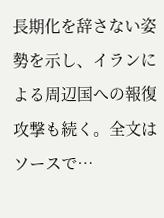長期化を辞さない姿勢を示し、イランによる周辺国への報復攻撃も続く。全文はソースで…